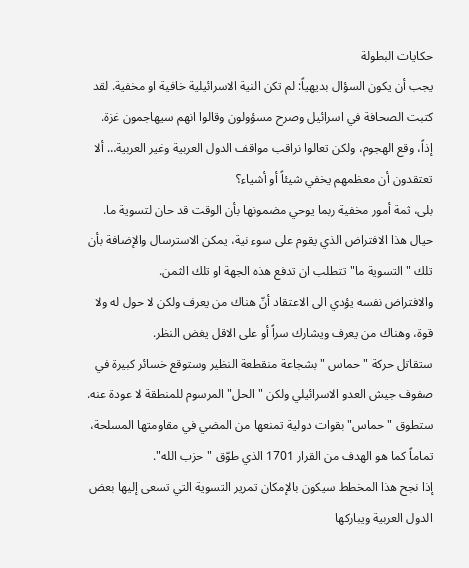حكايات البطولة
يجب أن يكون السؤال بديهياً: لم تكن النية الاسرائيلية خافية او مخفية. لقد كتبت الصحافة في اسرائيل وصرح مسؤولون وقالوا انهم سيهاجمون غزة.
إذاً، وقع الهجوم، ولكن تعالوا نراقب مواقف الدول العربية وغير العربية… ألا تعتقدون أن معظمهم يخفي شيئاً أو أشياء؟
بلى، ثمة أمور مخفية ربما يوحي مضمونها بأن الوقت قد حان لتسوية ما.
حيال هذا الافتراض الذي يقوم على سوء نية، يمكن الاسترسال والإضافة بأن تلك "التسوية ما" تتطلب ان تدفع هذه الجهة او تلك الثمن.
والافتراض نفسه يؤدي الى الاعتقاد أنّ هناك من يعرف ولكن لا حول له ولا قوة، وهناك من يعرف ويشارك سراً أو على الاقل يغض النظر.
ستقاتل حركة "حماس " بشجاعة منقطعة النظير وستوقع خسائر كبيرة في صفوف جيش العدو الاسرائيلي ولكن "الحل" المرسوم للمنطقة لا عودة عنه.
ستطوق "حماس" بقوات دولية تمنعها من المضي في مقاومتها المسلحة، تماماً كما هو الهدف من القرار 1701 الذي طوّق "حزب الله".
إذا نجح هذا المخطط سيكون بالإمكان تمرير التسوية التي تسعى إليها بعض الدول العربية ويباركها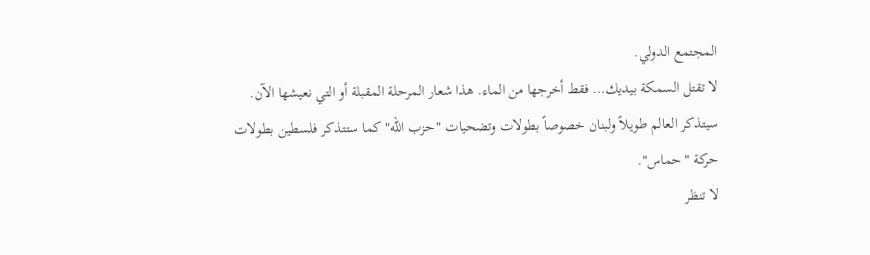المجتمع الدولي.
لا تقتل السمكة بيديك… فقط أخرجها من الماء. هذا شعار المرحلة المقبلة أو التي نعيشها الآن.
سيتذكر العالم طويلاً ولبنان خصوصاً بطولات وتضحيات "حزب الله" كما ستتذكر فلسطين بطولات حركة "حماس".
لا تنظر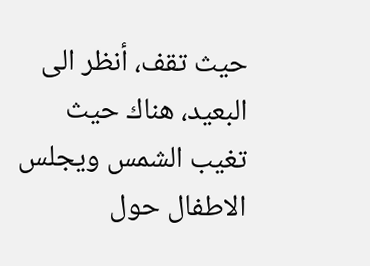حيث تقف، أنظر الى البعيد، هناك حيث تغيب الشمس ويجلس الاطفال حول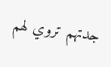جدتهم تروي لهم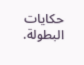حكايات البطولة.